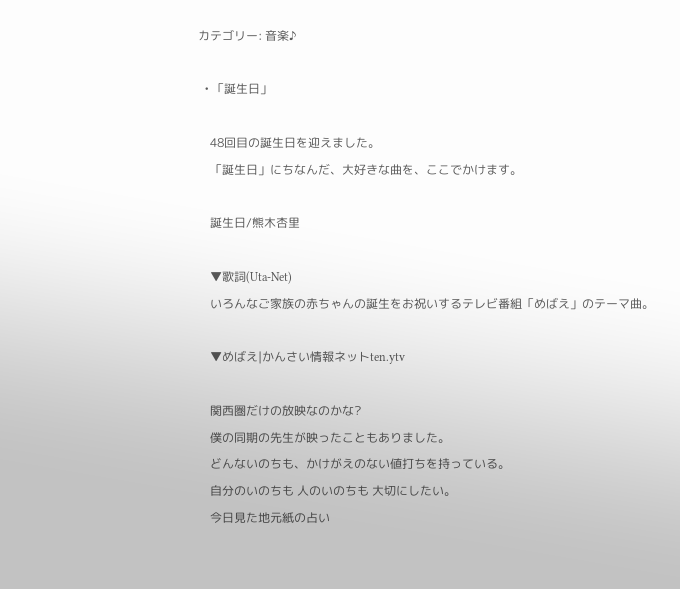カテゴリー: 音楽♪

  • 「誕生日」

    48回目の誕生日を迎えました。
    「誕生日」にちなんだ、大好きな曲を、ここでかけます。

    誕生日/熊木杏里

    ▼歌詞(Uta-Net)
    いろんなご家族の赤ちゃんの誕生をお祝いするテレビ番組「めばえ」のテーマ曲。

    ▼めばえ|かんさい情報ネットten.ytv

    関西圏だけの放映なのかな?
    僕の同期の先生が映ったこともありました。
    どんないのちも、かけがえのない値打ちを持っている。
    自分のいのちも 人のいのちも 大切にしたい。
    今日見た地元紙の占い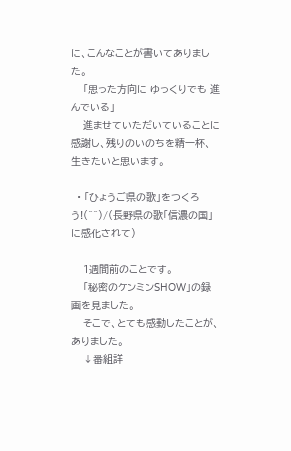に、こんなことが書いてありました。
    「思った方向に ゆっくりでも 進んでいる」
    進ませていただいていることに感謝し、残りのいのちを精一杯、生きたいと思います。

  • 「ひょうご県の歌」をつくろう!(^^)/(長野県の歌「信濃の国」に感化されて)

    1週間前のことです。
    「秘密のケンミンSHOW」の録画を見ました。
    そこで、とても感動したことが、ありました。
    ↓番組詳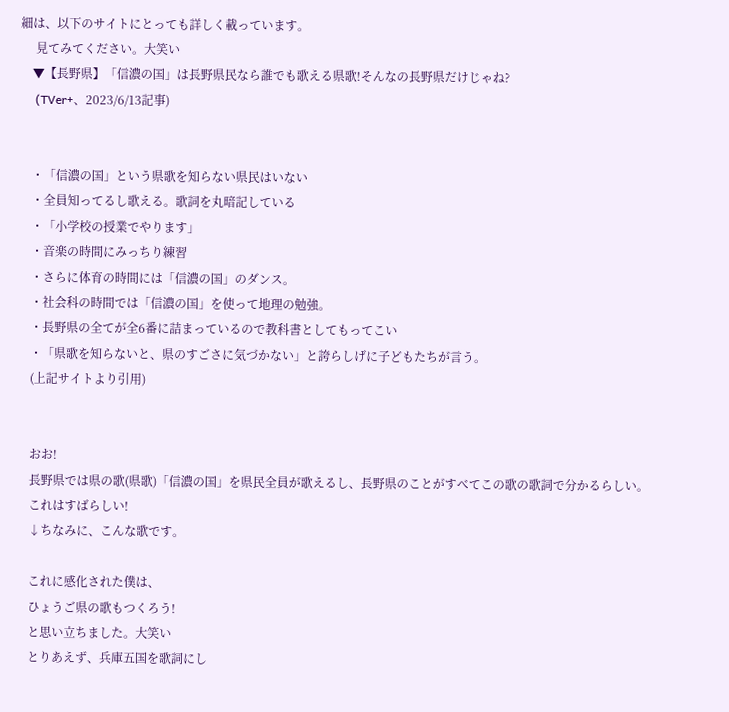細は、以下のサイトにとっても詳しく載っています。
     見てみてください。大笑い
    ▼【長野県】「信濃の国」は長野県民なら誰でも歌える県歌!そんなの長野県だけじゃね?
     (TVer+、2023/6/13記事)


    ・「信濃の国」という県歌を知らない県民はいない
    ・全員知ってるし歌える。歌詞を丸暗記している
    ・「小学校の授業でやります」
    ・音楽の時間にみっちり練習
    ・さらに体育の時間には「信濃の国」のダンス。
    ・社会科の時間では「信濃の国」を使って地理の勉強。
    ・長野県の全てが全6番に詰まっているので教科書としてもってこい
    ・「県歌を知らないと、県のすごさに気づかない」と誇らしげに子どもたちが言う。
    (上記サイトより引用)


    おお!
    長野県では県の歌(県歌)「信濃の国」を県民全員が歌えるし、長野県のことがすべてこの歌の歌詞で分かるらしい。
    これはすばらしい!
    ↓ちなみに、こんな歌です。

    これに感化された僕は、
    ひょうご県の歌もつくろう!
    と思い立ちました。大笑い
    とりあえず、兵庫五国を歌詞にし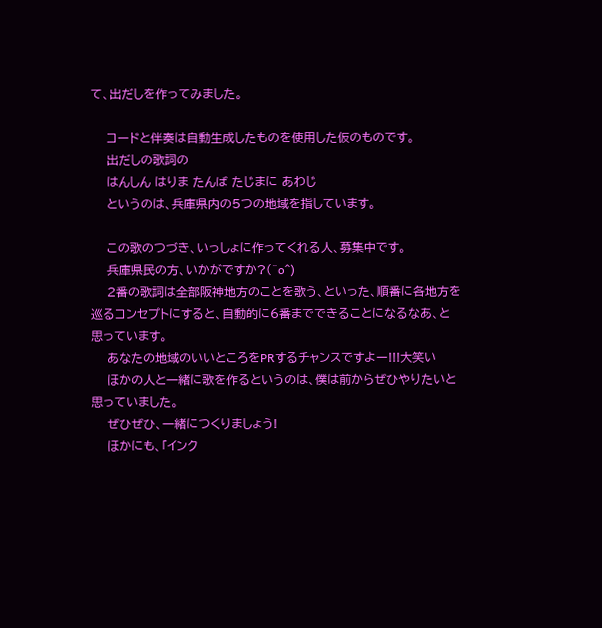て、出だしを作ってみました。

    コードと伴奏は自動生成したものを使用した仮のものです。
    出だしの歌詞の
    はんしん はりま たんば たじまに あわじ
    というのは、兵庫県内の5つの地域を指しています。

    この歌のつづき、いっしょに作ってくれる人、募集中です。
    兵庫県民の方、いかがですか?(^o^)
    2番の歌詞は全部阪神地方のことを歌う、といった、順番に各地方を巡るコンセプトにすると、自動的に6番までできることになるなあ、と思っています。
    あなたの地域のいいところをPRするチャンスですよー!!!大笑い
    ほかの人と一緒に歌を作るというのは、僕は前からぜひやりたいと思っていました。
    ぜひぜひ、一緒につくりましょう!
    ほかにも、「インク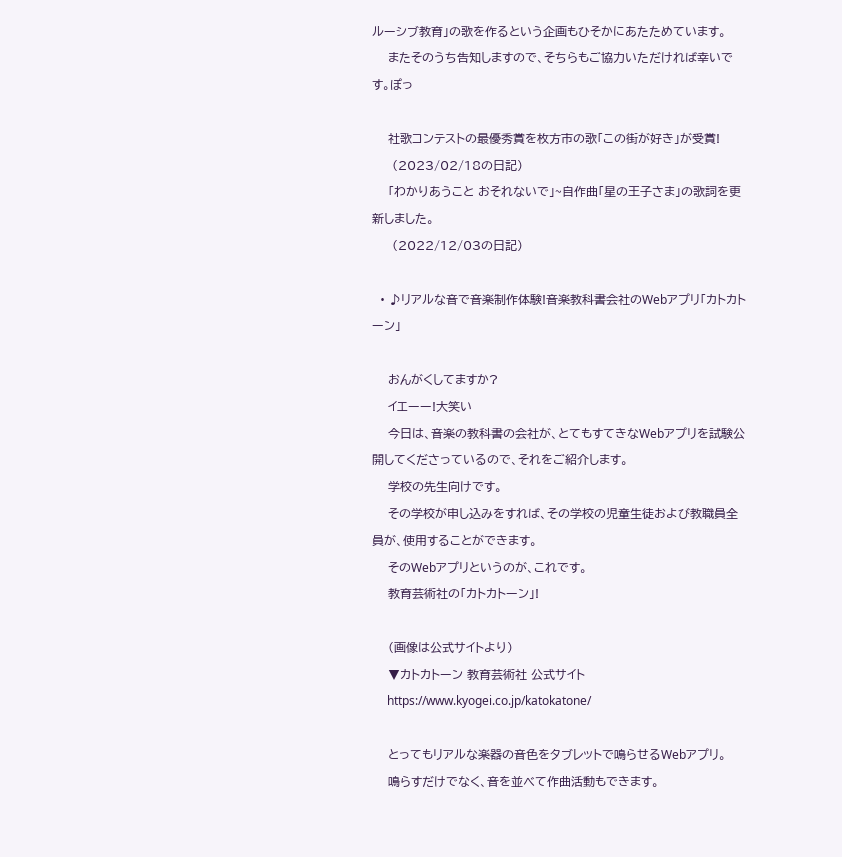ルーシブ教育」の歌を作るという企画もひそかにあたためています。
    またそのうち告知しますので、そちらもご協力いただければ幸いです。ぽっ

    社歌コンテストの最優秀賞を枚方市の歌「この街が好き」が受賞!
     (2023/02/18の日記)
    「わかりあうこと おそれないで」~自作曲「星の王子さま」の歌詞を更新しました。
     (2022/12/03の日記)

  • ♪リアルな音で音楽制作体験!音楽教科書会社のWebアプリ「カトカトーン」

    おんがくしてますか?
    イエーー!大笑い
    今日は、音楽の教科書の会社が、とてもすてきなWebアプリを試験公開してくださっているので、それをご紹介します。
    学校の先生向けです。
    その学校が申し込みをすれば、その学校の児童生徒および教職員全員が、使用することができます。
    そのWebアプリというのが、これです。
    教育芸術社の「カトカトーン」!

    (画像は公式サイトより)
    ▼カトカトーン 教育芸術社 公式サイト
     https://www.kyogei.co.jp/katokatone/

    とってもリアルな楽器の音色をタブレットで鳴らせるWebアプリ。
    鳴らすだけでなく、音を並べて作曲活動もできます。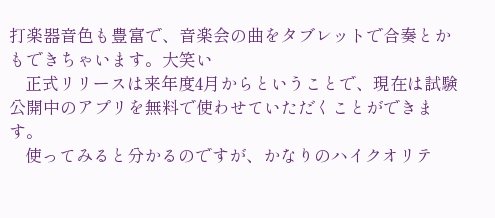打楽器音色も豊富で、音楽会の曲をタブレットで合奏とかもできちゃいます。大笑い
    正式リリースは来年度4月からということで、現在は試験公開中のアプリを無料で使わせていただくことができます。
    使ってみると分かるのですが、かなりのハイクオリテ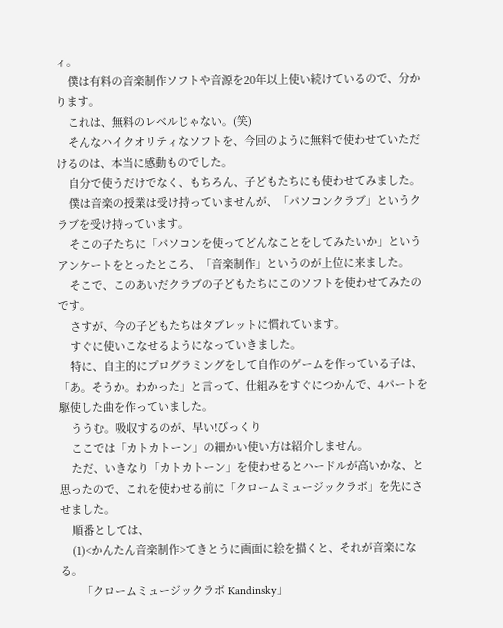ィ。
    僕は有料の音楽制作ソフトや音源を20年以上使い続けているので、分かります。
    これは、無料のレベルじゃない。(笑)
    そんなハイクオリティなソフトを、今回のように無料で使わせていただけるのは、本当に感動ものでした。
    自分で使うだけでなく、もちろん、子どもたちにも使わせてみました。
    僕は音楽の授業は受け持っていませんが、「パソコンクラブ」というクラブを受け持っています。
    そこの子たちに「パソコンを使ってどんなことをしてみたいか」というアンケートをとったところ、「音楽制作」というのが上位に来ました。
    そこで、このあいだクラブの子どもたちにこのソフトを使わせてみたのです。
    さすが、今の子どもたちはタブレットに慣れています。
    すぐに使いこなせるようになっていきました。
    特に、自主的にプログラミングをして自作のゲームを作っている子は、「あ。そうか。わかった」と言って、仕組みをすぐにつかんで、4パートを駆使した曲を作っていました。
    ううむ。吸収するのが、早い!びっくり
    ここでは「カトカトーン」の細かい使い方は紹介しません。
    ただ、いきなり「カトカトーン」を使わせるとハードルが高いかな、と思ったので、これを使わせる前に「クロームミュージックラボ」を先にさせました。
    順番としては、
    (1)<かんたん音楽制作>てきとうに画面に絵を描くと、それが音楽になる。
       「クロームミュージックラボ Kandinsky」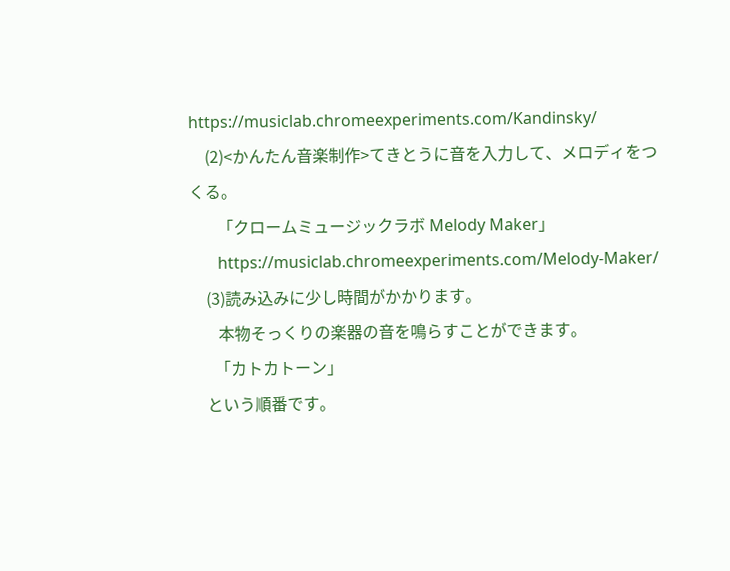https://musiclab.chromeexperiments.com/Kandinsky/
    (2)<かんたん音楽制作>てきとうに音を入力して、メロディをつくる。
       「クロームミュージックラボ Melody Maker」
       https://musiclab.chromeexperiments.com/Melody-Maker/
    (3)読み込みに少し時間がかかります。
       本物そっくりの楽器の音を鳴らすことができます。
      「カトカトーン」
    という順番です。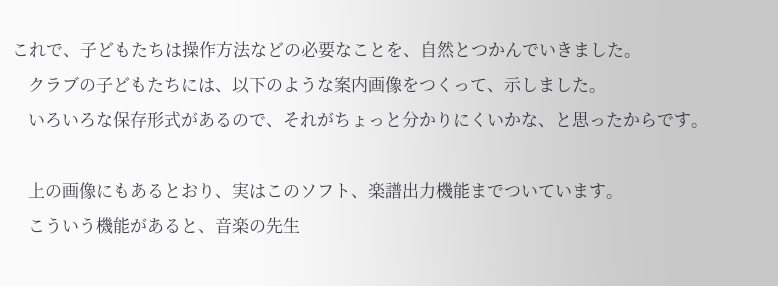これで、子どもたちは操作方法などの必要なことを、自然とつかんでいきました。
    クラブの子どもたちには、以下のような案内画像をつくって、示しました。
    いろいろな保存形式があるので、それがちょっと分かりにくいかな、と思ったからです。

    上の画像にもあるとおり、実はこのソフト、楽譜出力機能までついています。
    こういう機能があると、音楽の先生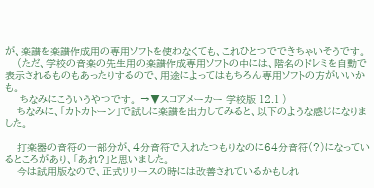が、楽譜を楽譜作成用の専用ソフトを使わなくても、これひとつでできちゃいそうです。
    (ただ、学校の音楽の先生用の楽譜作成専用ソフトの中には、階名のドレミを自動で表示されるものもあったりするので、用途によってはもちろん専用ソフトの方がいいかも。
     ちなみにこういうやつです。 →▼スコアメーカー 学校版 12.1 )
    ちなみに、「カトカトーン」で試しに楽譜を出力してみると、以下のような感じになりました。

    打楽器の音符の一部分が、4分音符で入れたつもりなのに64分音符(?)になっているところがあり、「あれ?」と思いました。
    今は試用版なので、正式リリースの時には改善されているかもしれ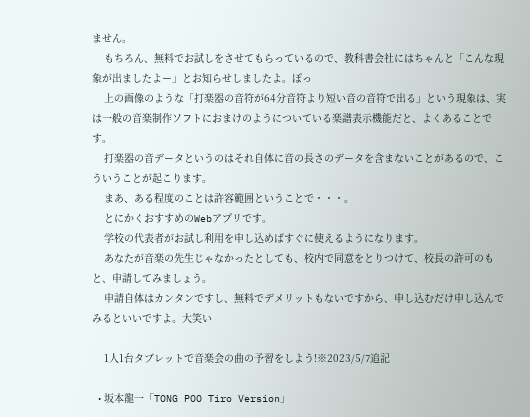ません。
    もちろん、無料でお試しをさせてもらっているので、教科書会社にはちゃんと「こんな現象が出ましたよー」とお知らせしましたよ。ぽっ
    上の画像のような「打楽器の音符が64分音符より短い音の音符で出る」という現象は、実は一般の音楽制作ソフトにおまけのようについている楽譜表示機能だと、よくあることです。
    打楽器の音データというのはそれ自体に音の長さのデータを含まないことがあるので、こういうことが起こります。
    まあ、ある程度のことは許容範囲ということで・・・。
    とにかくおすすめのWebアプリです。
    学校の代表者がお試し利用を申し込めばすぐに使えるようになります。
    あなたが音楽の先生じゃなかったとしても、校内で同意をとりつけて、校長の許可のもと、申請してみましょう。
    申請自体はカンタンですし、無料でデメリットもないですから、申し込むだけ申し込んでみるといいですよ。大笑い

    1人1台タブレットで音楽会の曲の予習をしよう!※2023/5/7追記

  • 坂本龍一「TONG POO Tiro Version」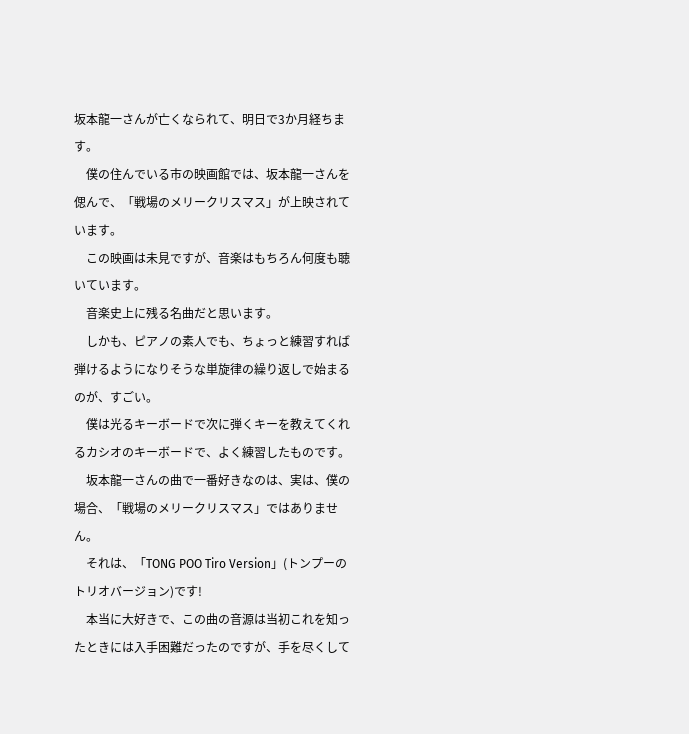坂本龍一さんが亡くなられて、明日で3か月経ちます。
    僕の住んでいる市の映画館では、坂本龍一さんを偲んで、「戦場のメリークリスマス」が上映されています。
    この映画は未見ですが、音楽はもちろん何度も聴いています。
    音楽史上に残る名曲だと思います。
    しかも、ピアノの素人でも、ちょっと練習すれば弾けるようになりそうな単旋律の繰り返しで始まるのが、すごい。
    僕は光るキーボードで次に弾くキーを教えてくれるカシオのキーボードで、よく練習したものです。
    坂本龍一さんの曲で一番好きなのは、実は、僕の場合、「戦場のメリークリスマス」ではありません。
    それは、「TONG POO Tiro Version」(トンプーのトリオバージョン)です!
    本当に大好きで、この曲の音源は当初これを知ったときには入手困難だったのですが、手を尽くして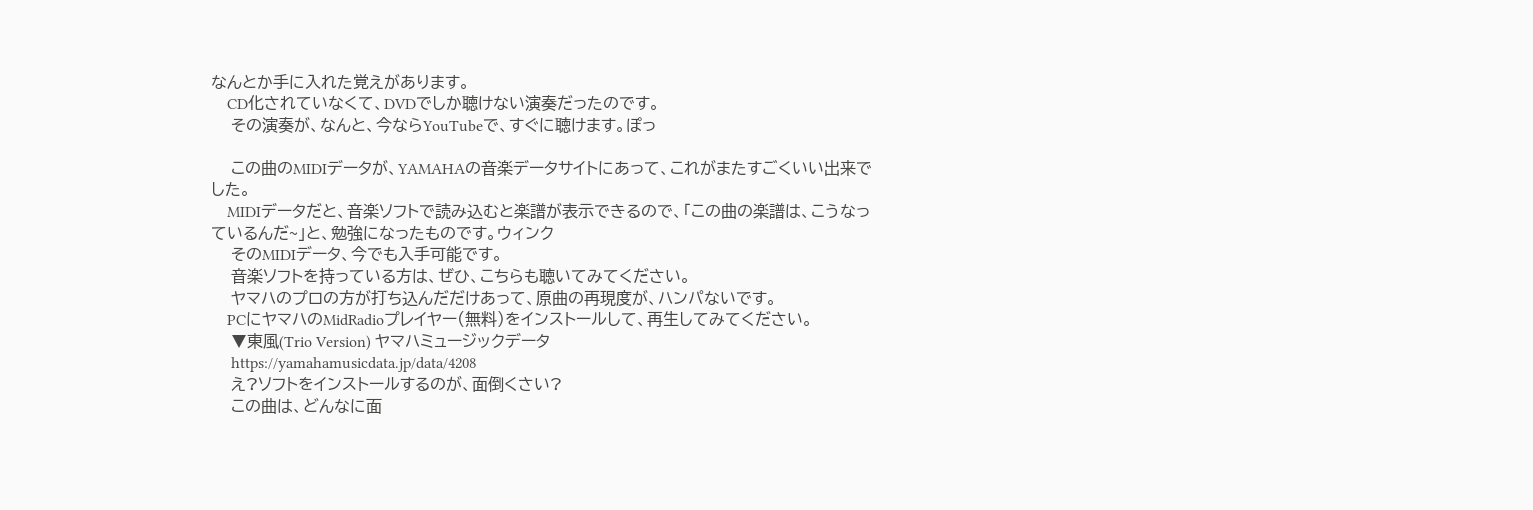なんとか手に入れた覚えがあります。
    CD化されていなくて、DVDでしか聴けない演奏だったのです。
    その演奏が、なんと、今ならYouTubeで、すぐに聴けます。ぽっ

    この曲のMIDIデータが、YAMAHAの音楽データサイトにあって、これがまたすごくいい出来でした。
    MIDIデータだと、音楽ソフトで読み込むと楽譜が表示できるので、「この曲の楽譜は、こうなっているんだ~」と、勉強になったものです。ウィンク
    そのMIDIデータ、今でも入手可能です。
    音楽ソフトを持っている方は、ぜひ、こちらも聴いてみてください。
    ヤマハのプロの方が打ち込んだだけあって、原曲の再現度が、ハンパないです。
    PCにヤマハのMidRadioプレイヤー(無料)をインストールして、再生してみてください。
    ▼東風(Trio Version) ヤマハミュージックデータ
     https://yamahamusicdata.jp/data/4208
    え?ソフトをインストールするのが、面倒くさい?
    この曲は、どんなに面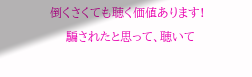倒くさくても聴く価値あります!
    騙されたと思って、聴いて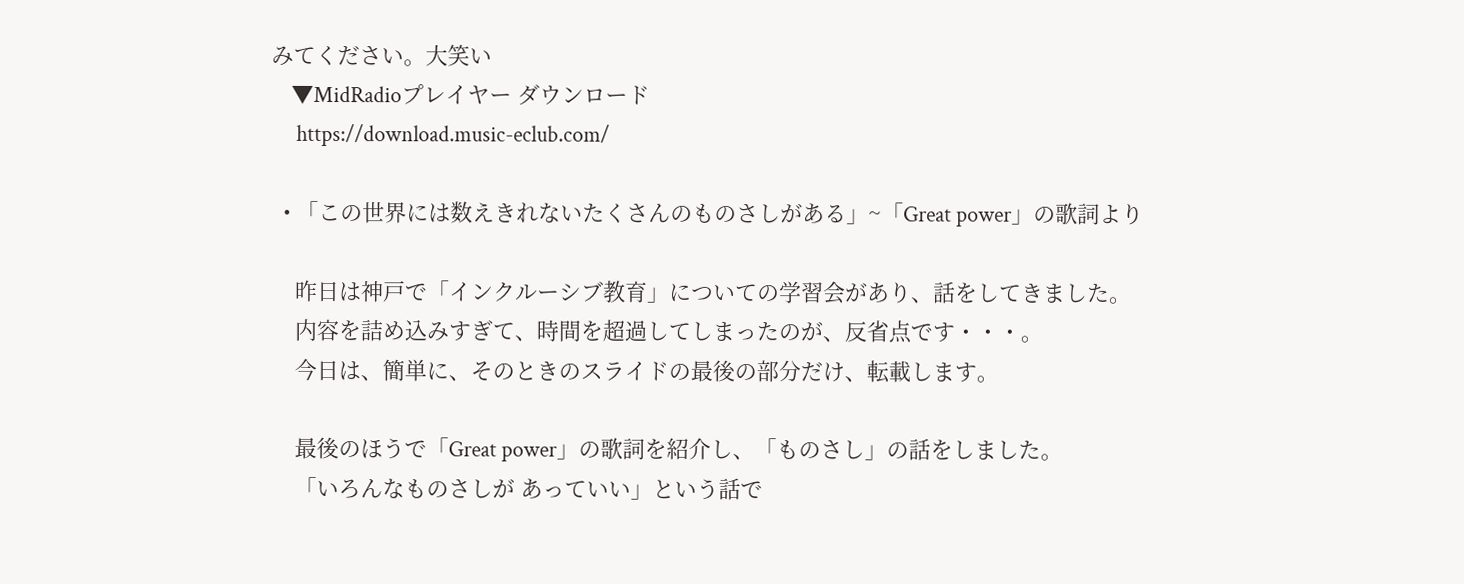みてください。大笑い
    ▼MidRadioプレイヤー ダウンロード
     https://download.music-eclub.com/

  • 「この世界には数えきれないたくさんのものさしがある」~「Great power」の歌詞より

    昨日は神戸で「インクルーシブ教育」についての学習会があり、話をしてきました。
    内容を詰め込みすぎて、時間を超過してしまったのが、反省点です・・・。
    今日は、簡単に、そのときのスライドの最後の部分だけ、転載します。

    最後のほうで「Great power」の歌詞を紹介し、「ものさし」の話をしました。
    「いろんなものさしが あっていい」という話で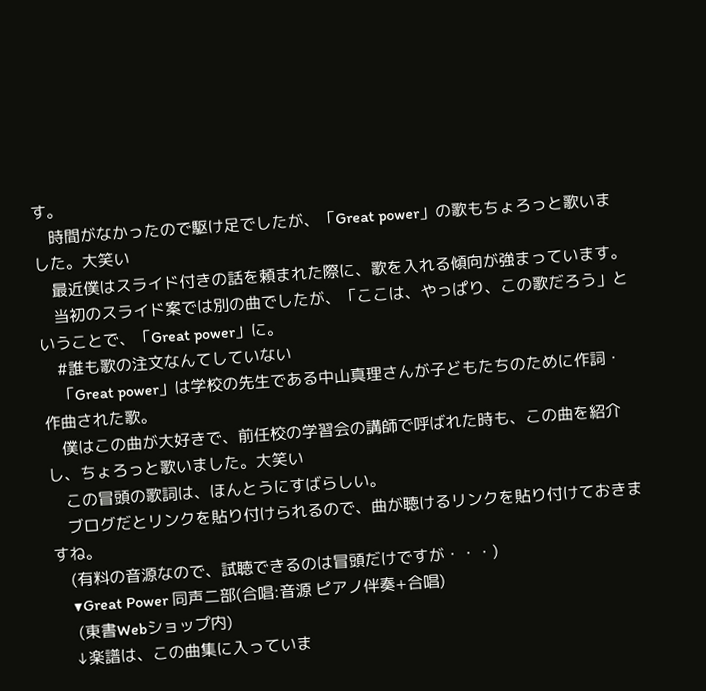す。
    時間がなかったので駆け足でしたが、「Great power」の歌もちょろっと歌いました。大笑い
    最近僕はスライド付きの話を頼まれた際に、歌を入れる傾向が強まっています。
    当初のスライド案では別の曲でしたが、「ここは、やっぱり、この歌だろう」ということで、「Great power」に。
    #誰も歌の注文なんてしていない
    「Great power」は学校の先生である中山真理さんが子どもたちのために作詞・作曲された歌。
    僕はこの曲が大好きで、前任校の学習会の講師で呼ばれた時も、この曲を紹介し、ちょろっと歌いました。大笑い
    この冒頭の歌詞は、ほんとうにすばらしい。
    ブログだとリンクを貼り付けられるので、曲が聴けるリンクを貼り付けておきますね。
    (有料の音源なので、試聴できるのは冒頭だけですが・・・)
    ▼Great Power 同声二部(合唱:音源 ピアノ伴奏+合唱)
     (東書Webショップ内)
    ↓楽譜は、この曲集に入っていま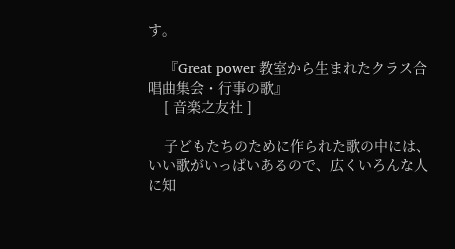す。

    『Great power 教室から生まれたクラス合唱曲集会・行事の歌』
    [ 音楽之友社 ]

    子どもたちのために作られた歌の中には、いい歌がいっぱいあるので、広くいろんな人に知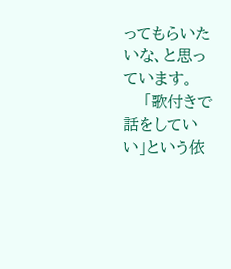ってもらいたいな、と思っています。
    「歌付きで話をしていい」という依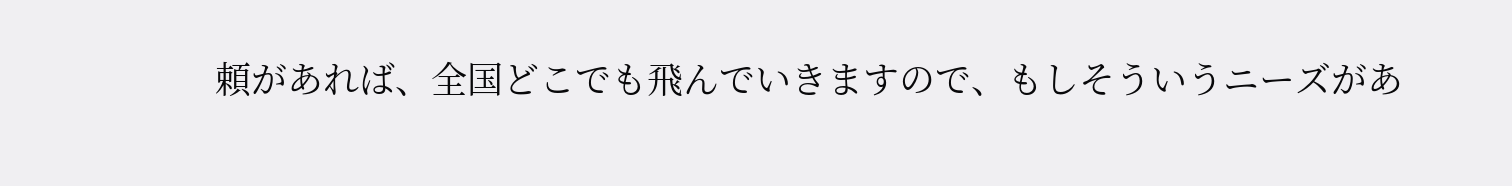頼があれば、全国どこでも飛んでいきますので、もしそういうニーズがあ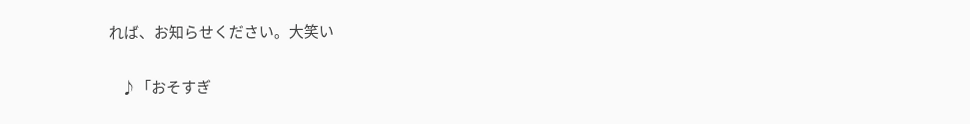れば、お知らせください。大笑い

    ♪「おそすぎ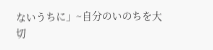ないうちに」~自分のいのちを大切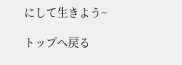にして生きよう~

トップへ戻る